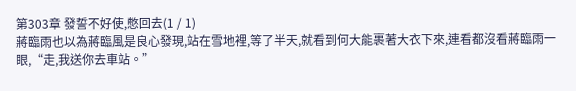第303章 發誓不好使,憋回去(1 / 1)
蔣臨雨也以為蔣臨風是良心發現,站在雪地裡,等了半天,就看到何大能裹著大衣下來,連看都沒看蔣臨雨一眼,“走,我送你去車站。”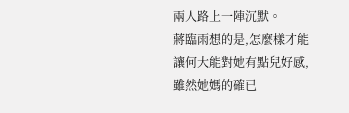兩人路上一陣沉默。
蔣臨雨想的是,怎麼樣才能讓何大能對她有點兒好感,雖然她媽的確已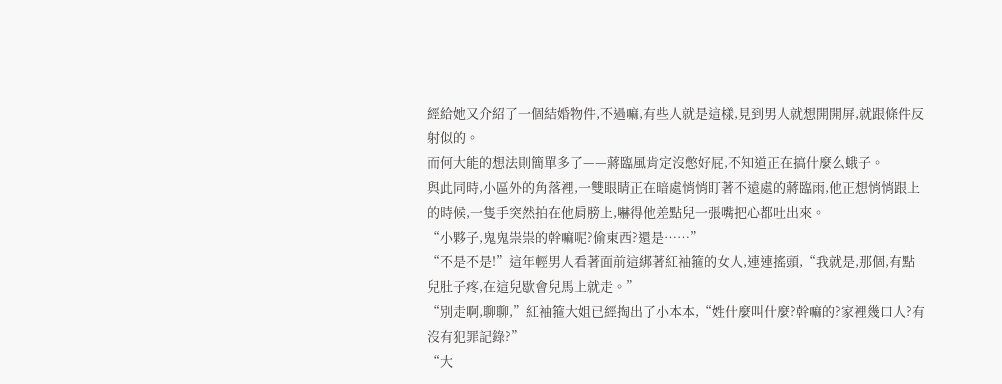經給她又介紹了一個結婚物件,不過嘛,有些人就是這樣,見到男人就想開開屏,就跟條件反射似的。
而何大能的想法則簡單多了——蔣臨風肯定沒憋好屁,不知道正在搞什麼么蛾子。
與此同時,小區外的角落裡,一雙眼睛正在暗處悄悄盯著不遠處的蔣臨雨,他正想悄悄跟上的時候,一隻手突然拍在他肩膀上,嚇得他差點兒一張嘴把心都吐出來。
“小夥子,鬼鬼祟祟的幹嘛呢?偷東西?還是……”
“不是不是!”這年輕男人看著面前這綁著紅袖箍的女人,連連搖頭,“我就是,那個,有點兒肚子疼,在這兒歇會兒馬上就走。”
“別走啊,聊聊,”紅袖箍大姐已經掏出了小本本,“姓什麼叫什麼?幹嘛的?家裡幾口人?有沒有犯罪記錄?”
“大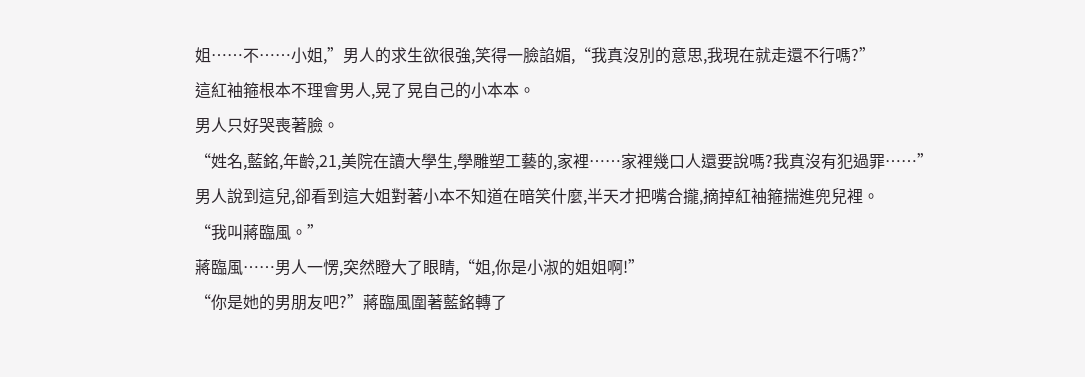姐……不……小姐,”男人的求生欲很強,笑得一臉諂媚,“我真沒別的意思,我現在就走還不行嗎?”
這紅袖箍根本不理會男人,晃了晃自己的小本本。
男人只好哭喪著臉。
“姓名,藍銘,年齡,21,美院在讀大學生,學雕塑工藝的,家裡……家裡幾口人還要說嗎?我真沒有犯過罪……”
男人說到這兒,卻看到這大姐對著小本不知道在暗笑什麼,半天才把嘴合攏,摘掉紅袖箍揣進兜兒裡。
“我叫蔣臨風。”
蔣臨風……男人一愣,突然瞪大了眼睛,“姐,你是小淑的姐姐啊!”
“你是她的男朋友吧?”蔣臨風圍著藍銘轉了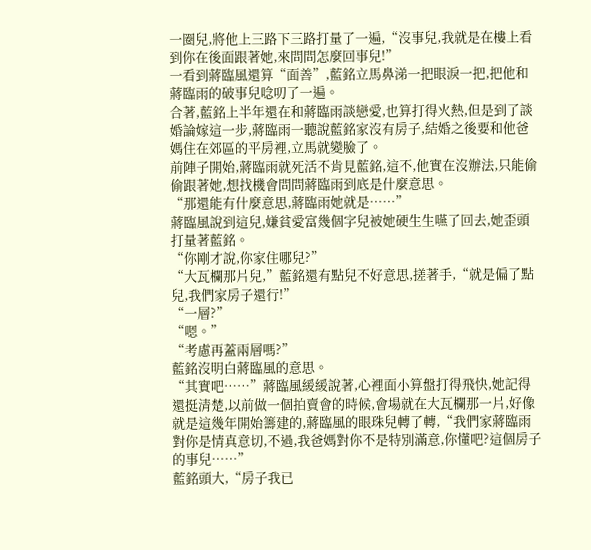一圈兒,將他上三路下三路打量了一遍,“沒事兒,我就是在樓上看到你在後面跟著她,來問問怎麼回事兒!”
一看到蔣臨風還算“面善”,藍銘立馬鼻涕一把眼淚一把,把他和蔣臨雨的破事兒唸叨了一遍。
合著,藍銘上半年還在和蔣臨雨談戀愛,也算打得火熱,但是到了談婚論嫁這一步,蔣臨雨一聽說藍銘家沒有房子,結婚之後要和他爸媽住在郊區的平房裡,立馬就變臉了。
前陣子開始,蔣臨雨就死活不肯見藍銘,這不,他實在沒辦法,只能偷偷跟著她,想找機會問問蔣臨雨到底是什麼意思。
“那還能有什麼意思,蔣臨雨她就是……”
蔣臨風說到這兒,嫌貧愛富幾個字兒被她硬生生嚥了回去,她歪頭打量著藍銘。
“你剛才說,你家住哪兒?”
“大瓦欄那片兒,”藍銘還有點兒不好意思,搓著手,“就是偏了點兒,我們家房子還行!”
“一層?”
“嗯。”
“考慮再蓋兩層嗎?”
藍銘沒明白蔣臨風的意思。
“其實吧……”蔣臨風緩緩說著,心裡面小算盤打得飛快,她記得還挺清楚,以前做一個拍賣會的時候,會場就在大瓦欄那一片,好像就是這幾年開始籌建的,蔣臨風的眼珠兒轉了轉,“我們家蔣臨雨對你是情真意切,不過,我爸媽對你不是特別滿意,你懂吧?這個房子的事兒……”
藍銘頭大,“房子我已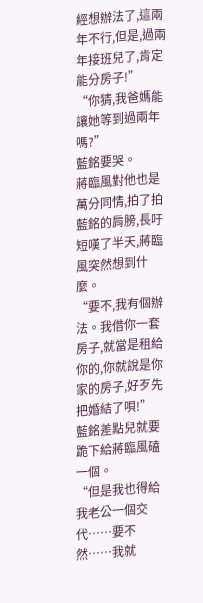經想辦法了,這兩年不行,但是,過兩年接班兒了,肯定能分房子!”
“你猜,我爸媽能讓她等到過兩年嗎?”
藍銘要哭。
蔣臨風對他也是萬分同情,拍了拍藍銘的肩膀,長吁短嘆了半天,蔣臨風突然想到什麼。
“要不,我有個辦法。我借你一套房子,就當是租給你的,你就說是你家的房子,好歹先把婚結了唄!”
藍銘差點兒就要跪下給蔣臨風磕一個。
“但是我也得給我老公一個交代……要不然……我就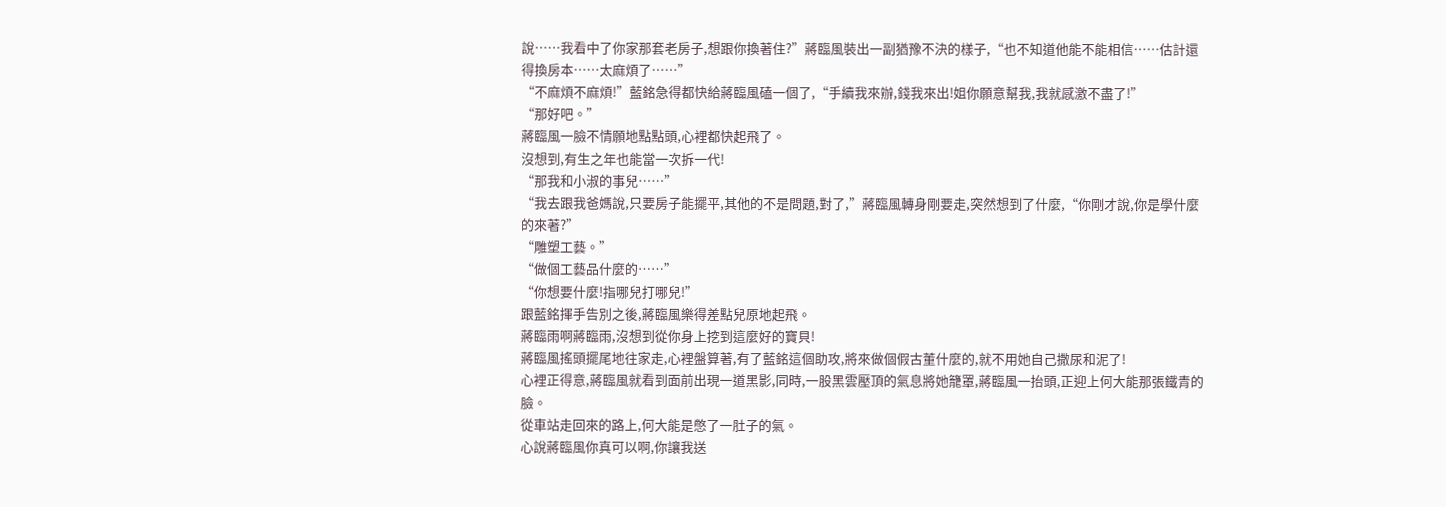說……我看中了你家那套老房子,想跟你換著住?”蔣臨風裝出一副猶豫不決的樣子,“也不知道他能不能相信……估計還得換房本……太麻煩了……”
“不麻煩不麻煩!”藍銘急得都快給蔣臨風磕一個了,“手續我來辦,錢我來出!姐你願意幫我,我就感激不盡了!”
“那好吧。”
蔣臨風一臉不情願地點點頭,心裡都快起飛了。
沒想到,有生之年也能當一次拆一代!
“那我和小淑的事兒……”
“我去跟我爸媽說,只要房子能擺平,其他的不是問題,對了,”蔣臨風轉身剛要走,突然想到了什麼,“你剛才說,你是學什麼的來著?”
“雕塑工藝。”
“做個工藝品什麼的……”
“你想要什麼!指哪兒打哪兒!”
跟藍銘揮手告別之後,蔣臨風樂得差點兒原地起飛。
蔣臨雨啊蔣臨雨,沒想到從你身上挖到這麼好的寶貝!
蔣臨風搖頭擺尾地往家走,心裡盤算著,有了藍銘這個助攻,將來做個假古董什麼的,就不用她自己撒尿和泥了!
心裡正得意,蔣臨風就看到面前出現一道黑影,同時,一股黑雲壓頂的氣息將她籠罩,蔣臨風一抬頭,正迎上何大能那張鐵青的臉。
從車站走回來的路上,何大能是憋了一肚子的氣。
心說蔣臨風你真可以啊,你讓我送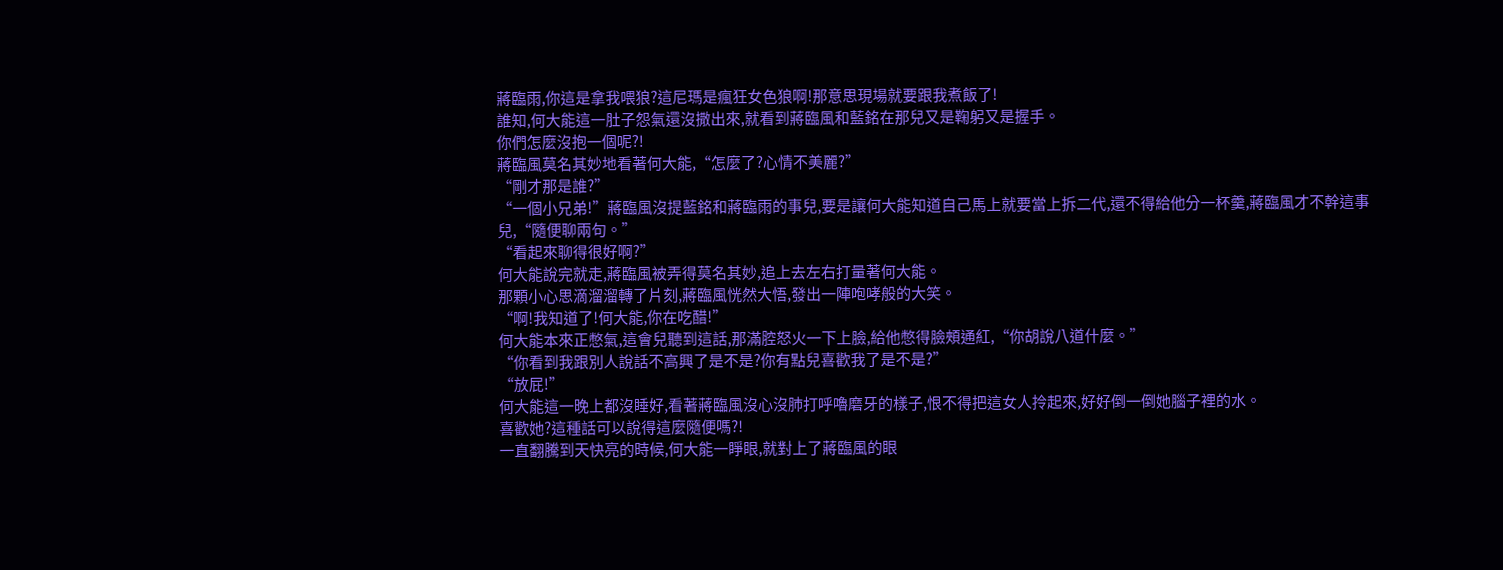蔣臨雨,你這是拿我喂狼?這尼瑪是瘋狂女色狼啊!那意思現場就要跟我煮飯了!
誰知,何大能這一肚子怨氣還沒撒出來,就看到蔣臨風和藍銘在那兒又是鞠躬又是握手。
你們怎麼沒抱一個呢?!
蔣臨風莫名其妙地看著何大能,“怎麼了?心情不美麗?”
“剛才那是誰?”
“一個小兄弟!”蔣臨風沒提藍銘和蔣臨雨的事兒,要是讓何大能知道自己馬上就要當上拆二代,還不得給他分一杯羹,蔣臨風才不幹這事兒,“隨便聊兩句。”
“看起來聊得很好啊?”
何大能說完就走,蔣臨風被弄得莫名其妙,追上去左右打量著何大能。
那顆小心思滴溜溜轉了片刻,蔣臨風恍然大悟,發出一陣咆哮般的大笑。
“啊!我知道了!何大能,你在吃醋!”
何大能本來正憋氣,這會兒聽到這話,那滿腔怒火一下上臉,給他憋得臉頰通紅,“你胡說八道什麼。”
“你看到我跟別人說話不高興了是不是?你有點兒喜歡我了是不是?”
“放屁!”
何大能這一晚上都沒睡好,看著蔣臨風沒心沒肺打呼嚕磨牙的樣子,恨不得把這女人拎起來,好好倒一倒她腦子裡的水。
喜歡她?這種話可以說得這麼隨便嗎?!
一直翻騰到天快亮的時候,何大能一睜眼,就對上了蔣臨風的眼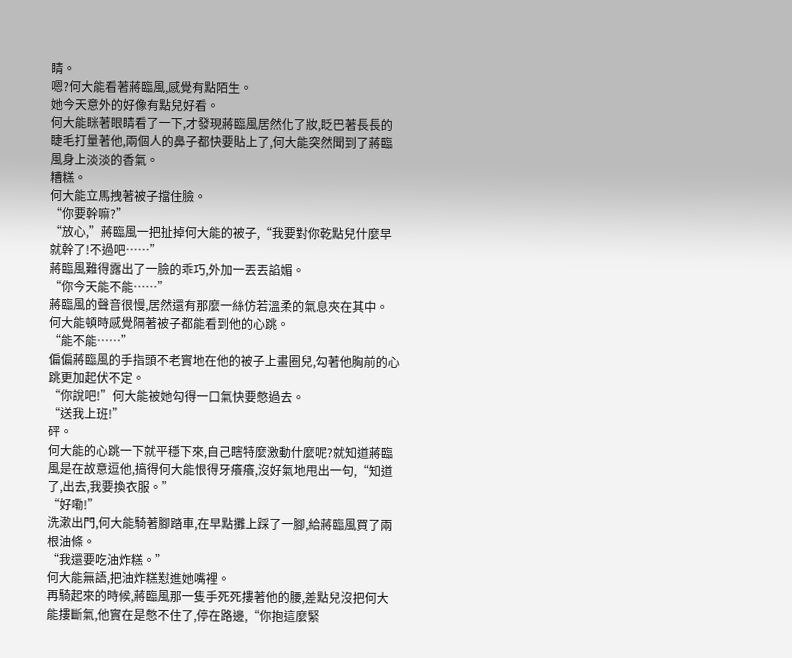睛。
嗯?何大能看著蔣臨風,感覺有點陌生。
她今天意外的好像有點兒好看。
何大能眯著眼睛看了一下,才發現蔣臨風居然化了妝,眨巴著長長的睫毛打量著他,兩個人的鼻子都快要貼上了,何大能突然聞到了蔣臨風身上淡淡的香氣。
糟糕。
何大能立馬拽著被子擋住臉。
“你要幹嘛?”
“放心,”蔣臨風一把扯掉何大能的被子,“我要對你乾點兒什麼早就幹了!不過吧……”
蔣臨風難得露出了一臉的乖巧,外加一丟丟諂媚。
“你今天能不能……”
蔣臨風的聲音很慢,居然還有那麼一絲仿若溫柔的氣息夾在其中。
何大能頓時感覺隔著被子都能看到他的心跳。
“能不能……”
偏偏蔣臨風的手指頭不老實地在他的被子上畫圈兒,勾著他胸前的心跳更加起伏不定。
“你說吧!”何大能被她勾得一口氣快要憋過去。
“送我上班!”
砰。
何大能的心跳一下就平穩下來,自己瞎特麼激動什麼呢?就知道蔣臨風是在故意逗他,搞得何大能恨得牙癢癢,沒好氣地甩出一句,“知道了,出去,我要換衣服。”
“好嘞!”
洗漱出門,何大能騎著腳踏車,在早點攤上踩了一腳,給蔣臨風買了兩根油條。
“我還要吃油炸糕。”
何大能無語,把油炸糕懟進她嘴裡。
再騎起來的時候,蔣臨風那一隻手死死摟著他的腰,差點兒沒把何大能摟斷氣,他實在是憋不住了,停在路邊,“你抱這麼緊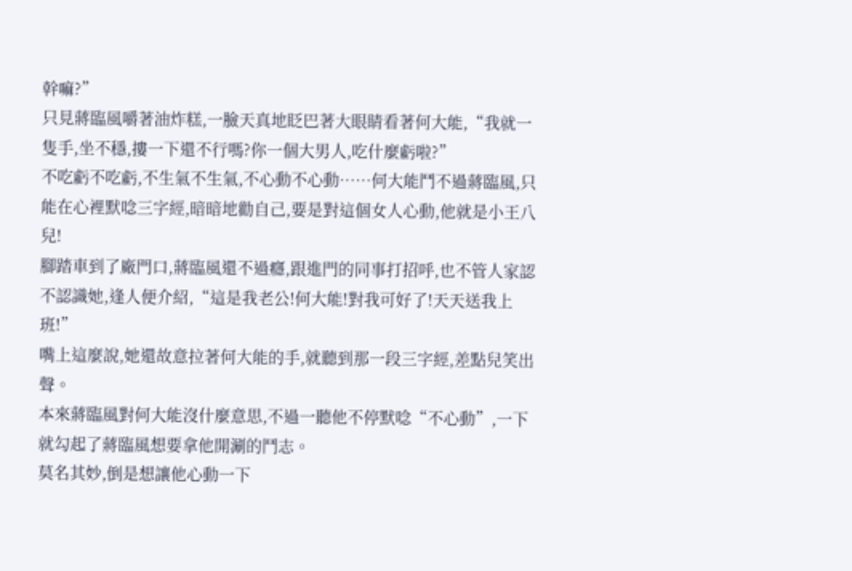幹嘛?”
只見蔣臨風嚼著油炸糕,一臉天真地眨巴著大眼睛看著何大能,“我就一隻手,坐不穩,摟一下還不行嗎?你一個大男人,吃什麼虧啦?”
不吃虧不吃虧,不生氣不生氣,不心動不心動……何大能鬥不過蔣臨風,只能在心裡默唸三字經,暗暗地勸自己,要是對這個女人心動,他就是小王八兒!
腳踏車到了廠門口,蔣臨風還不過癮,跟進門的同事打招呼,也不管人家認不認識她,逢人便介紹,“這是我老公!何大能!對我可好了!天天送我上班!”
嘴上這麼說,她還故意拉著何大能的手,就聽到那一段三字經,差點兒笑出聲。
本來蔣臨風對何大能沒什麼意思,不過一聽他不停默唸“不心動”,一下就勾起了蔣臨風想要拿他開涮的鬥志。
莫名其妙,倒是想讓他心動一下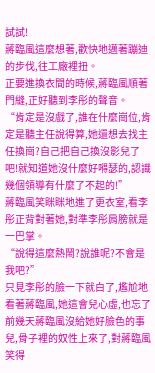試試!
蔣臨風這麼想著,歡快地邁著蹦迪的步伐,往工廠裡扭。
正要進換衣間的時候,蔣臨風順著門縫,正好聽到李彤的聲音。
“肯定是沒戲了,誰在什麼崗位,肯定是聽主任說得算,她還想去找主任換崗?自己把自己換沒影兒了吧!就知道她沒什麼好嘚瑟的,認識幾個領導有什麼了不起的!”
蔣臨風笑眯眯地進了更衣室,看李彤正背對著她,對準李彤肩膀就是一巴掌。
“說得這麼熱鬧?說誰呢?不會是我吧?”
只見李彤的臉一下就白了,尷尬地看著蔣臨風,她這會兒心虛,也忘了前幾天蔣臨風沒給她好臉色的事兒,骨子裡的奴性上來了,對蔣臨風笑得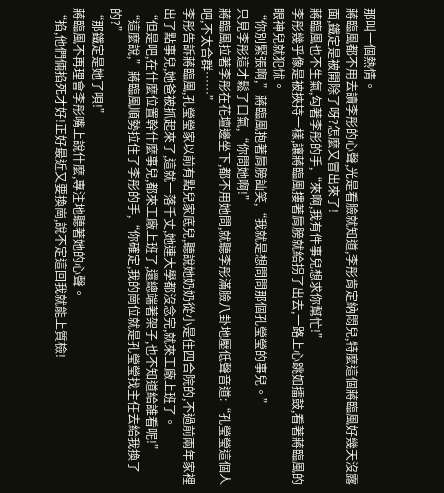那叫一個熱情。
蔣臨風都不用去讀李彤的心聲,光是看臉就知道,李彤肯定納悶兒,特麼這個蔣臨風好幾天沒露面,鐵定是被開除了呀?怎麼又冒出來了!
蔣臨風也不生氣,勾著李彤的手,“來啊,我有件事兒想求你幫忙!”
李彤幾乎像是被挾持一樣,讓蔣臨風摟著肩膀就給拐了出去,一路上心跳如擂鼓,看著蔣臨風的眼神兒就犯怵。
“你別緊張啊,”蔣臨風抱著肩膀訕笑,“我就是想問問那個孔瑩瑩的事兒。”
只見李彤這才鬆了口氣,“你問她啊!”
蔣臨風拉著李彤在花壇邊坐下,都不用她問,就聽李彤滿臉八卦地壓低聲音道:“孔瑩瑩這個人吧,不太合群……”
李彤告訴蔣臨風,孔瑩瑩家以前有點兒家底兒,聽說她奶奶從小是住四合院的,不過前兩年家裡出了點事兒,她爸被抓起來了,這就一落千丈,她連大學都沒念完,就來工廠上班了。
“但是吧,在什麼位置幹什麼事兒,都來工廠上班了,還總端著架子,也不知道給誰看呢!”
“這麼說,”蔣臨風順勢拉住了李彤的手,“你確定,我的崗位就是孔瑩瑩找主任去給我換了的?”
“那鐵定是她了唄!”
蔣臨風不再理會李彤嘴上說什麼,專注地聽著她的心聲。
“掐,他們倆掐死才好!正好最近又要換崗,說不定這回我就能上質檢!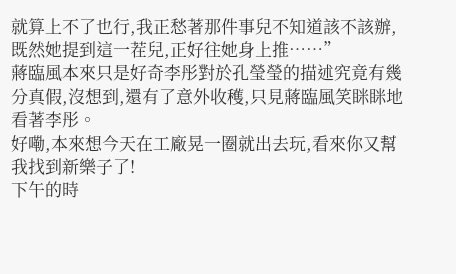就算上不了也行,我正愁著那件事兒不知道該不該辦,既然她提到這一茬兒,正好往她身上推……”
蔣臨風本來只是好奇李彤對於孔瑩瑩的描述究竟有幾分真假,沒想到,還有了意外收穫,只見蔣臨風笑眯眯地看著李彤。
好嘞,本來想今天在工廠晃一圈就出去玩,看來你又幫我找到新樂子了!
下午的時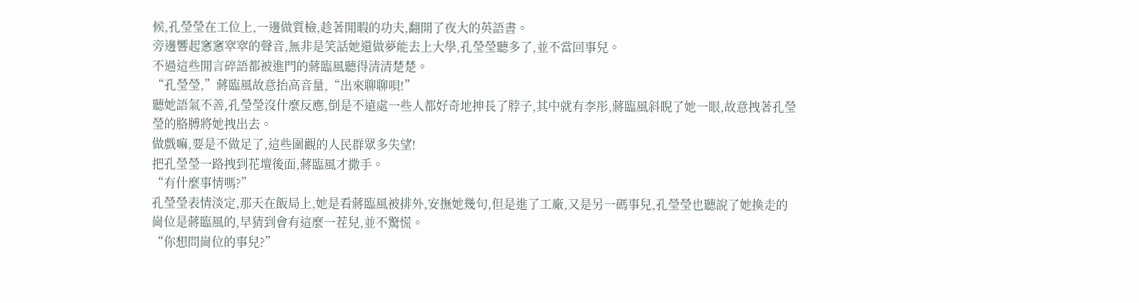候,孔瑩瑩在工位上,一邊做質檢,趁著閒暇的功夫,翻開了夜大的英語書。
旁邊響起窸窸窣窣的聲音,無非是笑話她還做夢能去上大學,孔瑩瑩聽多了,並不當回事兒。
不過這些閒言碎語都被進門的蔣臨風聽得清清楚楚。
“孔瑩瑩,”蔣臨風故意抬高音量,“出來聊聊唄!”
聽她語氣不善,孔瑩瑩沒什麼反應,倒是不遠處一些人都好奇地抻長了脖子,其中就有李彤,蔣臨風斜睨了她一眼,故意拽著孔瑩瑩的胳膊將她拽出去。
做戲嘛,要是不做足了,這些圍觀的人民群眾多失望!
把孔瑩瑩一路拽到花壇後面,蔣臨風才撒手。
“有什麼事情嗎?”
孔瑩瑩表情淡定,那天在飯局上,她是看蔣臨風被排外,安撫她幾句,但是進了工廠,又是另一碼事兒,孔瑩瑩也聽說了她換走的崗位是蔣臨風的,早猜到會有這麼一茬兒,並不驚慌。
“你想問崗位的事兒?”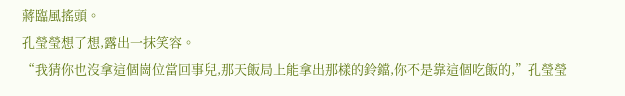蔣臨風搖頭。
孔瑩瑩想了想,露出一抹笑容。
“我猜你也沒拿這個崗位當回事兒,那天飯局上能拿出那樣的鈴鐺,你不是靠這個吃飯的,”孔瑩瑩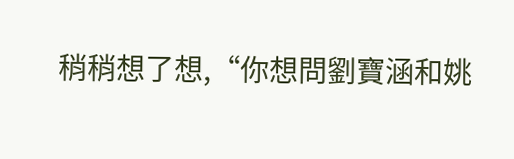稍稍想了想,“你想問劉寶涵和姚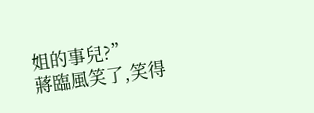姐的事兒?”
蔣臨風笑了,笑得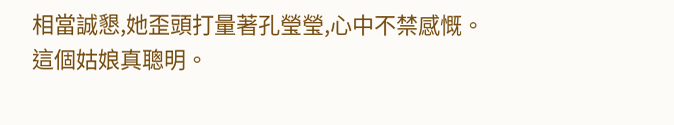相當誠懇,她歪頭打量著孔瑩瑩,心中不禁感慨。
這個姑娘真聰明。